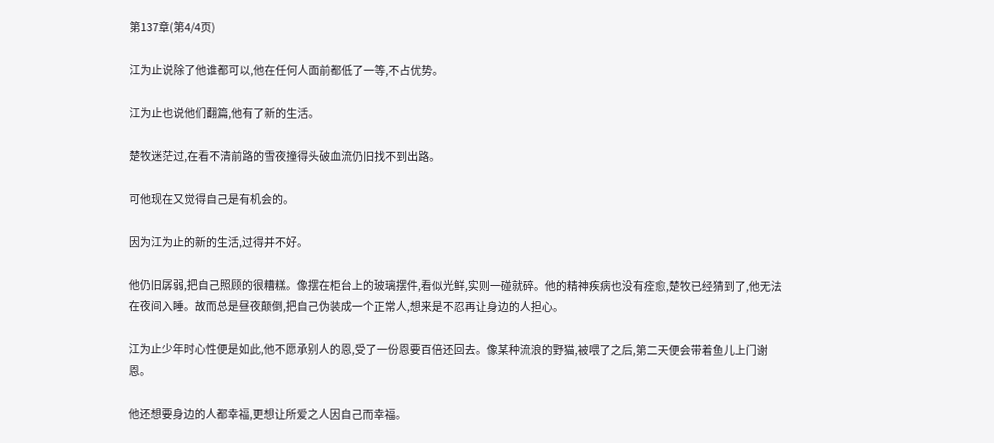第137章(第4/4页)

江为止说除了他谁都可以,他在任何人面前都低了一等,不占优势。

江为止也说他们翻篇,他有了新的生活。

楚牧迷茫过,在看不清前路的雪夜撞得头破血流仍旧找不到出路。

可他现在又觉得自己是有机会的。

因为江为止的新的生活,过得并不好。

他仍旧孱弱,把自己照顾的很糟糕。像摆在柜台上的玻璃摆件,看似光鲜,实则一碰就碎。他的精神疾病也没有痊愈,楚牧已经猜到了,他无法在夜间入睡。故而总是昼夜颠倒,把自己伪装成一个正常人,想来是不忍再让身边的人担心。

江为止少年时心性便是如此,他不愿承别人的恩,受了一份恩要百倍还回去。像某种流浪的野猫,被喂了之后,第二天便会带着鱼儿上门谢恩。

他还想要身边的人都幸福,更想让所爱之人因自己而幸福。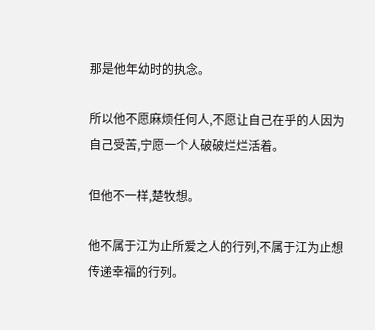那是他年幼时的执念。

所以他不愿麻烦任何人,不愿让自己在乎的人因为自己受苦,宁愿一个人破破烂烂活着。

但他不一样,楚牧想。

他不属于江为止所爱之人的行列,不属于江为止想传递幸福的行列。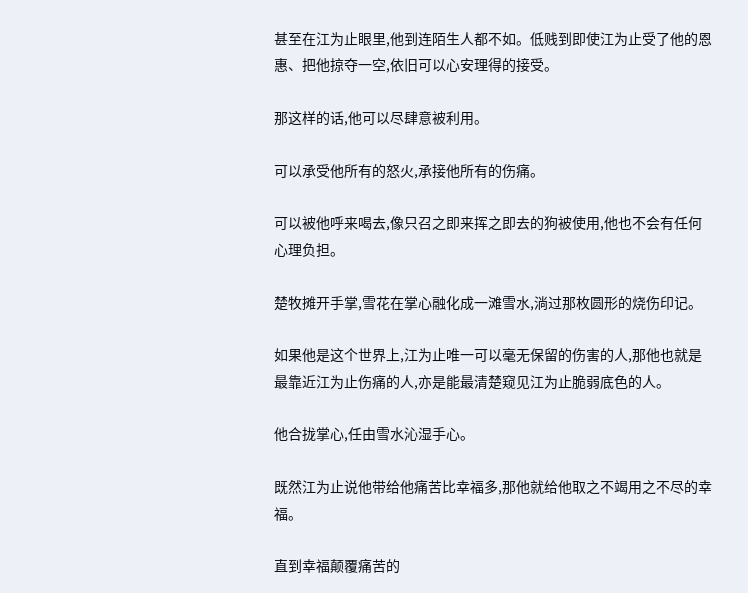甚至在江为止眼里,他到连陌生人都不如。低贱到即使江为止受了他的恩惠、把他掠夺一空,依旧可以心安理得的接受。

那这样的话,他可以尽肆意被利用。

可以承受他所有的怒火,承接他所有的伤痛。

可以被他呼来喝去,像只召之即来挥之即去的狗被使用,他也不会有任何心理负担。

楚牧摊开手掌,雪花在掌心融化成一滩雪水,淌过那枚圆形的烧伤印记。

如果他是这个世界上,江为止唯一可以毫无保留的伤害的人,那他也就是最靠近江为止伤痛的人,亦是能最清楚窥见江为止脆弱底色的人。

他合拢掌心,任由雪水沁湿手心。

既然江为止说他带给他痛苦比幸福多,那他就给他取之不竭用之不尽的幸福。

直到幸福颠覆痛苦的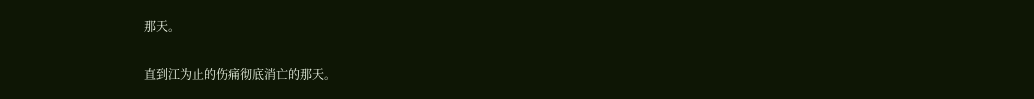那天。

直到江为止的伤痛彻底消亡的那天。